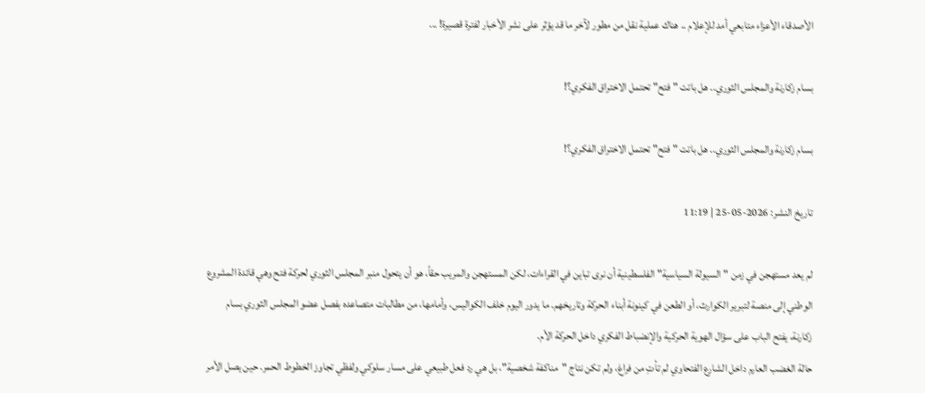الأصدقاء الأعزاء متابعي أمد للإعلام .. هناك عملية نقل من مطور لآخر ما قد يؤثر على نشر الأخبار لفترة قصيرة! ...

بسام زكارنة والمجلس الثوري.. هل باتت "فتح" تحتمل الاختراق الفكري؟!

بسام زكارنة والمجلس الثوري.. هل باتت "فتح" تحتمل الاختراق الفكري؟!

تاريخ النشر: 2026-05-25 | 11:19

لم يعد مستهجن في زمن "السيولة السياسية" الفلسطينية أن نرى تباين في القراءات، لكن المستهجن والمريب حقاً، هو أن يتحول منبر المجلس الثوري لحركة فتح وهي قائدة المشروع الوطني إلى منصة لتبرير الكوارث، أو الطعن في كينونة أبناء الحركة وتاريخهم. ما يدور اليوم خلف الكواليس، وأمامها، من مطالبات متصاعده بفصل عضو المجلس الثوري بسام زكارنة، يفتح الباب على سؤال الهوية الحركية والإنضباط الفكري داخل الحركة الأم.
حالة الغضب العارم داخل الشارع الفتحاوي لم تأتِ من فراغ، ولم تكن نتاج "مناكفة شخصية"، بل هي رد فعل طبيعي على مسار سلوكي ولفظي تجاوز الخطوط الحمر. حين يصل الأمر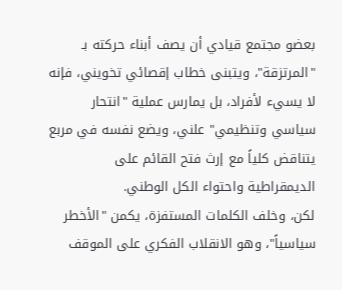بعضو مجتمع قيادي أن يصف أبناء حركته بـ "المرتزقة"، ويتبنى خطاب إقصائي تخويني، فإنه لا يسيء لأفراد، بل يمارس عملية "انتحار سياسي وتنظيمي" علني، ويضع نفسه في مربع يتناقض كلياً مع إرث فتح القائم على الديمقراطية واحتواء الكل الوطني.
لكن، وخلف الكلمات المستفزة، يكمن "الأخطر سياسياً"، وهو الانقلاب الفكري على الموقف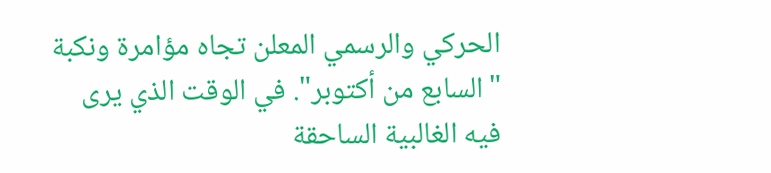الحركي والرسمي المعلن تجاه مؤامرة ونكبة "السابع من أكتوبر". في الوقت الذي يرى فيه الغالبية الساحقة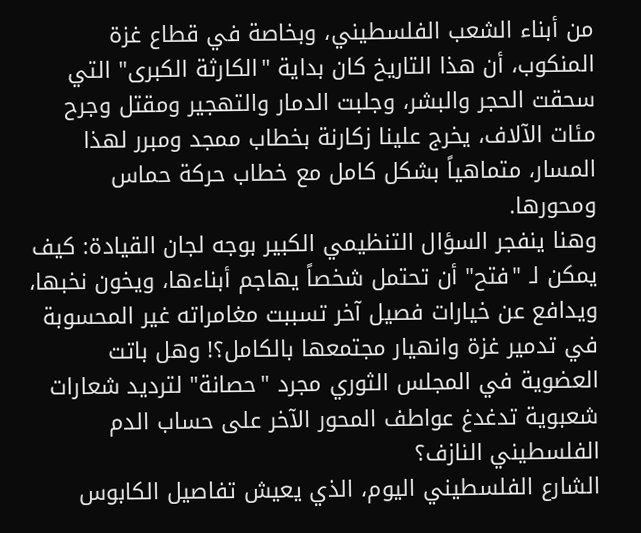من أبناء الشعب الفلسطيني، وبخاصة في قطاع غزة المنكوب، أن هذا التاريخ كان بداية "الكارثة الكبرى" التي سحقت الحجر والبشر، وجلبت الدمار والتهجير ومقتل وجرح مئات الآلاف، يخرج علينا زكارنة بخطاب ممجد ومبرر لهذا المسار، متماهياً بشكل كامل مع خطاب حركة حماس ومحورها.
وهنا ينفجر السؤال التنظيمي الكبير بوجه لجان القيادة: كيف يمكن لـ "فتح" أن تحتمل شخصاً يهاجم أبناءها، ويخون نخبها، ويدافع عن خيارات فصيل آخر تسببت مغامراته غير المحسوبة في تدمير غزة وانهيار مجتمعها بالكامل؟! وهل باتت العضوية في المجلس الثوري مجرد "حصانة" لترديد شعارات شعبوية تدغدغ عواطف المحور الآخر على حساب الدم الفلسطيني النازف؟
الشارع الفلسطيني اليوم، الذي يعيش تفاصيل الكابوس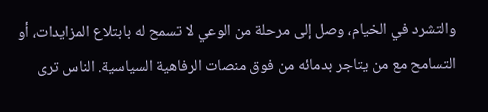والتشرد في الخيام، وصل إلى مرحلة من الوعي لا تسمح له بابتلاع المزايدات، أو التسامح مع من يتاجر بدمائه من فوق منصات الرفاهية السياسية. الناس ترى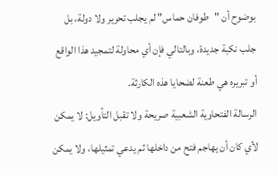بوضوح أن "طوفان حماس" لم يجلب تحرير ولا دولة، بل جلب نكبة جديدة، وبالتالي فإن أي محاولة لتمجيد هذا الواقع أو تبريره هي طعنة لضحايا هذه الكارثة.
الرسالة الفتحاوية الشعبية صريحة ولا تقبل التأويل: لا يمكن لأي كان أن يهاجم فتح من داخلها ثم يدعي تمثيلها، ولا يمكن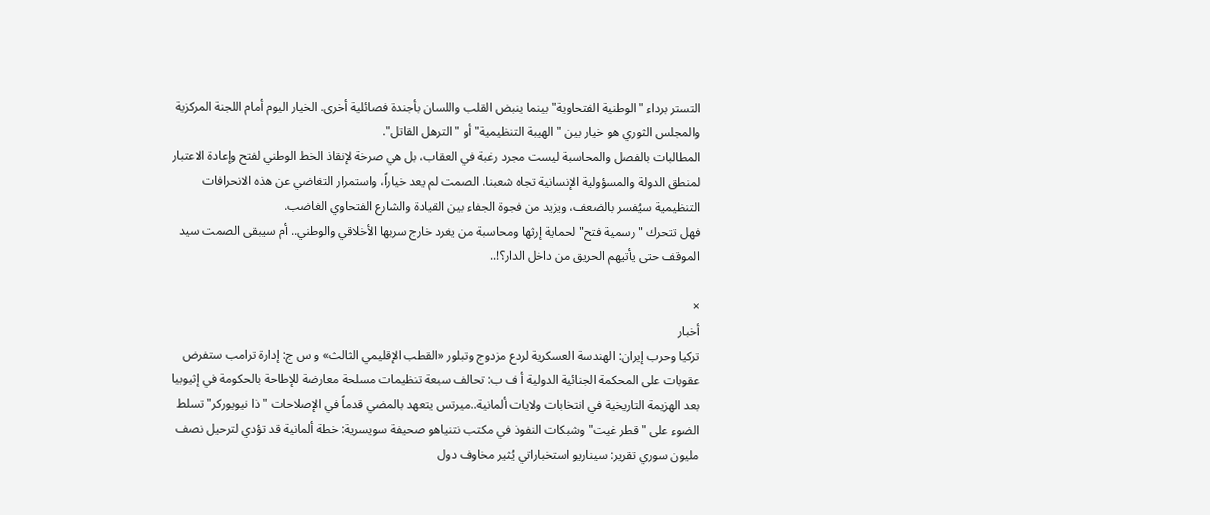التستر برداء "الوطنية الفتحاوية" بينما ينبض القلب واللسان بأجندة فصائلية أخرى. الخيار اليوم أمام اللجنة المركزية والمجلس الثوري هو خيار بين "الهيبة التنظيمية" أو "الترهل القاتل".
المطالبات بالفصل والمحاسبة ليست مجرد رغبة في العقاب، بل هي صرخة لإنقاذ الخط الوطني لفتح وإعادة الاعتبار لمنطق الدولة والمسؤولية الإنسانية تجاه شعبنا. الصمت لم يعد خياراً، واستمرار التغاضي عن هذه الانحرافات التنظيمية سيُفسر بالضعف، ويزيد من فجوة الجفاء بين القيادة والشارع الفتحاوي الغاضب.
فهل تتحرك "رسمية فتح" لحماية إرثها ومحاسبة من يغرد خارج سربها الأخلاقي والوطني.. أم سيبقى الصمت سيد الموقف حتى يأتيهم الحريق من داخل الدار؟!..

×
أخبار
تركيا وحرب إيران: الهندسة العسكرية لردع مزدوج وتبلور «القطب الإقليمي الثالث» و س ج: إدارة ترامب ستفرض عقوبات على المحكمة الجنائية الدولية أ ف ب: تحالف سبعة تنظيمات مسلحة معارضة للإطاحة بالحكومة في إثيوبيا بعد الهزيمة التاريخية في انتخابات ولايات ألمانية..ميرتس يتعهد بالمضي قدماً في الإصلاحات "ذا نيويوركر" تسلط الضوء على "قطر غيت" وشبكات النفوذ في مكتب نتنياهو صحيفة سويسرية: خطة ألمانية قد تؤدي لترحيل نصف مليون سوري تقرير: سيناريو استخباراتي يُثير مخاوف دول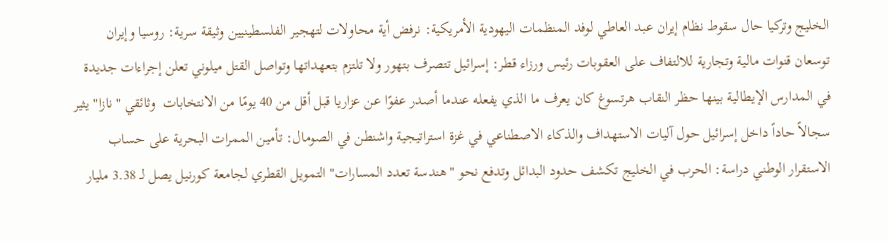الخليج وتركيا حال سقوط نظام إيران عبد العاطي لوفد المنظمات اليهودية الأمريكية: نرفض أية محاولات لتهجير الفلسطينيين وثيقة سرية: روسيا وإيران توسعان قنوات مالية وتجارية للالتفاف على العقوبات رئيس ورزاء قطر: إسرائيل تتصرف بتهور ولا تلتزم بتعهداتها وتواصل القتل ميلوني تعلن إجراءات جديدة في المدارس الإيطالية بينها حظر النقاب هرتسوغ كان يعرف ما الذي يفعله عندما أصدر عفوًا عن عزاريا قبل أقل من 40 يومًا من الانتخابات  وثائقي "نازا" يثير سجالاً حاداً داخل إسرائيل حول آليات الاستهداف والذكاء الاصطناعي في غزة استراتيجية واشنطن في الصومال: تأمين الممرات البحرية على حساب الاستقرار الوطني دراسة: الحرب في الخليج تكشف حدود البدائل وتدفع نحو "هندسة تعدد المسارات" التمويل القطري لجامعة كورنيل يصل لـ 3.38 مليار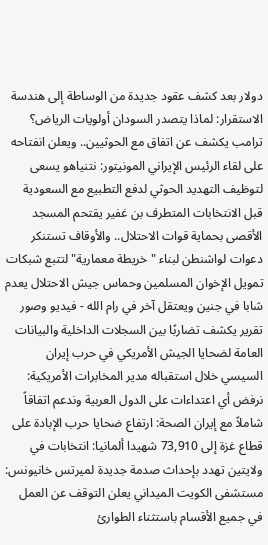دولار بعد كشف عقود جديدة من الوساطة إلى هندسة الاستقرار: لماذا يتصدر السودان أولويات الرياض؟ ترامب يكشف عن اتفاق مع الحوثيين.. ويعلن انفتاحه على لقاء الرئيس الإيراني المونيتور: نتنياهو يسعى لتوظيف التهديد الحوثي لدفع التطبيع مع السعودية قبل الانتخابات المتطرف بن غفير يقتحم المسجد الأقصى بحماية قوات الاحتلال.. والأوقاف تستنكر دعوات لواشنطن لبناء "خريطة معمارية" لتتبع شبكات تمويل الإخوان المسلمين وحماس جيش الاحتلال يعدم شابا في جنين ويعتقل آخر في رام الله - فيديو وصور تقرير يكشف تضاربًا بين السجلات الداخلية والبيانات العامة لضحايا الجيش الأمريكي في حرب إيران السيسي خلال استقباله مدير المخابرات الأمريكية: نرفض أي اعتداءات على الدول العربية وندعم اتفاقاً شاملاً مع إيران الصحة: ارتفاع ضحايا حرب الإبادة على قطاع غزة إلى 73,910 شهيدا ألمانيا: انتخابات في ولايتين تهدد بإحداث صدمة جديدة لميرتس خانيونس: مستشفى الكويت الميداني يعلن التوقف عن العمل في جميع الأقسام باستثناء الطوارئ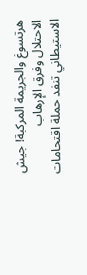هرتسوغ والجريمة المركبة! جيش الاحتلال وفرق الإرهاب الاستيطاني تنفد حملة اقتحامات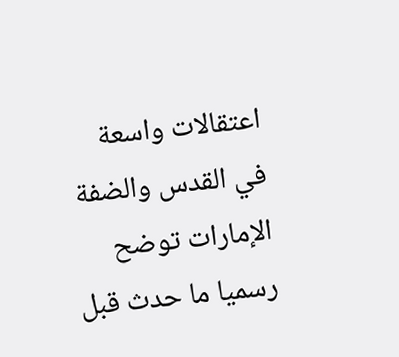اعتقالات واسعة في القدس والضفة الإمارات توضح رسميا ما حدث قبل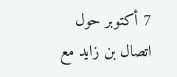7 أكتوبر حول اتصال بن زايد مع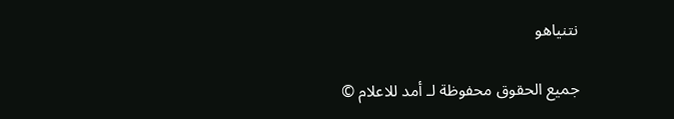نتنياهو

جميع الحقوق محفوظة لـ أمد للاعلام ©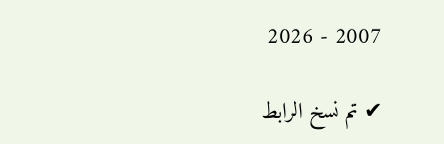2007 - 2026

✔ تم نسخ الرابط